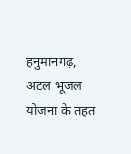हनुमानगढ़, अटल भूजल योजना के तहत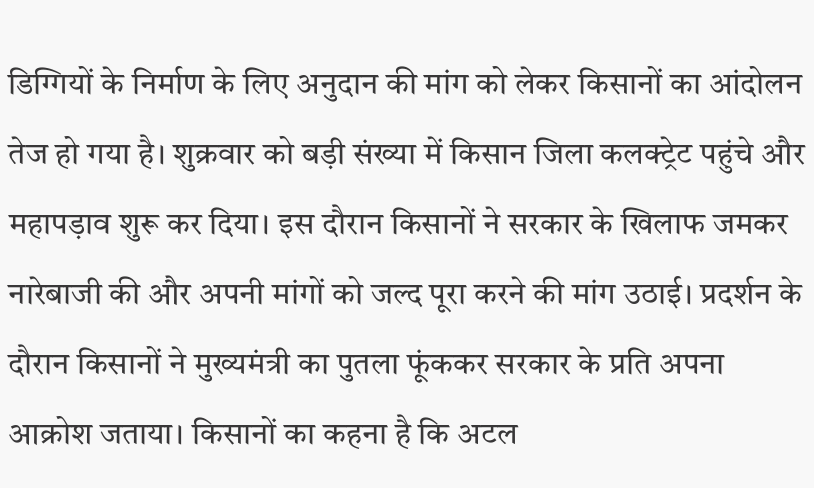डिग्गियों के निर्माण के लिए अनुदान की मांग को लेकर किसानों का आंदोलन तेज हो गया है। शुक्रवार को बड़ी संख्या में किसान जिला कलक्ट्रेट पहुंचे और महापड़ाव शुरू कर दिया। इस दौरान किसानों ने सरकार के खिलाफ जमकर नारेबाजी की और अपनी मांगों को जल्द पूरा करने की मांग उठाई। प्रदर्शन के दौरान किसानों ने मुख्यमंत्री का पुतला फूंककर सरकार के प्रति अपना आक्रोश जताया। किसानों का कहना है कि अटल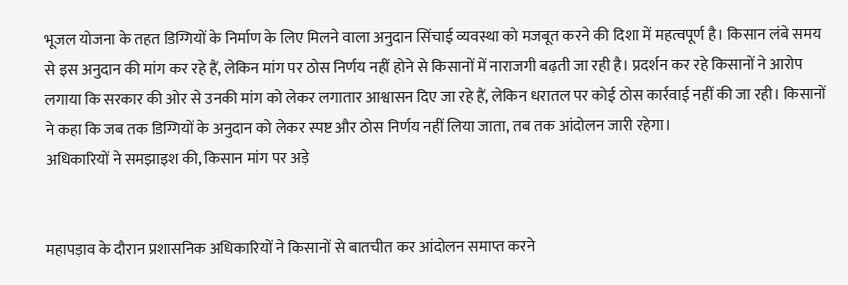भूजल योजना के तहत डिग्गियों के निर्माण के लिए मिलने वाला अनुदान सिंचाई व्यवस्था को मजबूत करने की दिशा में महत्वपूर्ण है। किसान लंबे समय से इस अनुदान की मांग कर रहे हैं, लेकिन मांग पर ठोस निर्णय नहीं होने से किसानों में नाराजगी बढ़ती जा रही है। प्रदर्शन कर रहे किसानों ने आरोप लगाया कि सरकार की ओर से उनकी मांग को लेकर लगातार आश्वासन दिए जा रहे हैं, लेकिन धरातल पर कोई ठोस कार्रवाई नहीं की जा रही। किसानों ने कहा कि जब तक डिग्गियों के अनुदान को लेकर स्पष्ट और ठोस निर्णय नहीं लिया जाता, तब तक आंदोलन जारी रहेगा।
अधिकारियों ने समझाइश की, किसान मांग पर अड़े


महापड़ाव के दौरान प्रशासनिक अधिकारियों ने किसानों से बातचीत कर आंदोलन समाप्त करने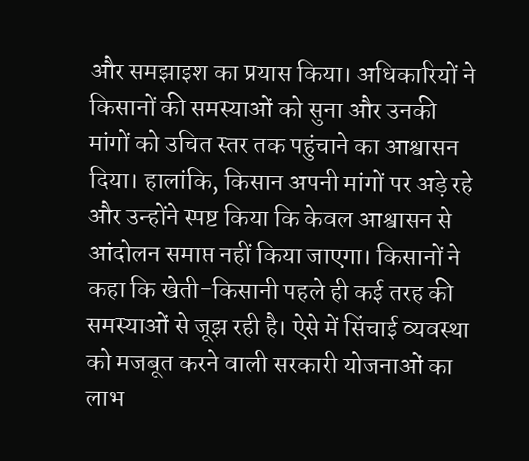और समझाइश का प्रयास किया। अधिकारियों ने किसानों की समस्याओं को सुना और उनकी मांगों को उचित स्तर तक पहुंचाने का आश्वासन दिया। हालांकि, किसान अपनी मांगों पर अड़े रहे और उन्होंने स्पष्ट किया कि केवल आश्वासन से आंदोलन समाप्त नहीं किया जाएगा। किसानों ने कहा कि खेती-किसानी पहले ही कई तरह की समस्याओं से जूझ रही है। ऐसे में सिंचाई व्यवस्था को मजबूत करने वाली सरकारी योजनाओं का लाभ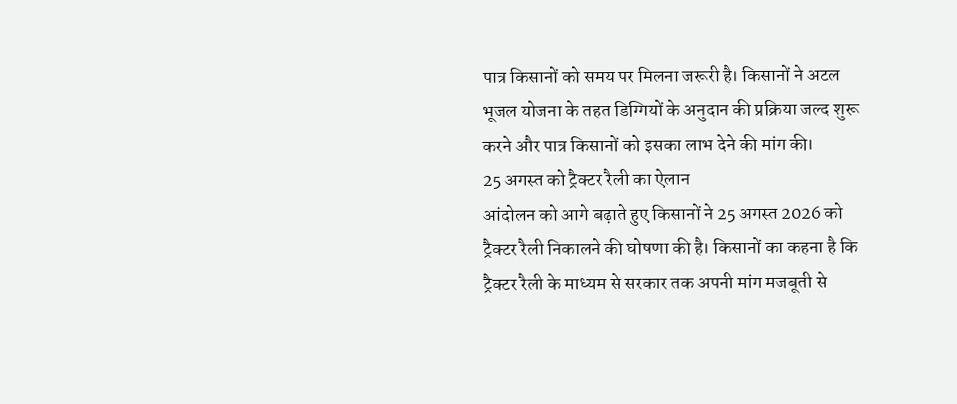पात्र किसानों को समय पर मिलना जरूरी है। किसानों ने अटल भूजल योजना के तहत डिग्गियों के अनुदान की प्रक्रिया जल्द शुरू करने और पात्र किसानों को इसका लाभ देने की मांग की।
25 अगस्त को ट्रैक्टर रैली का ऐलान
आंदोलन को आगे बढ़ाते हुए किसानों ने 25 अगस्त 2026 को ट्रैक्टर रैली निकालने की घोषणा की है। किसानों का कहना है कि ट्रैक्टर रैली के माध्यम से सरकार तक अपनी मांग मजबूती से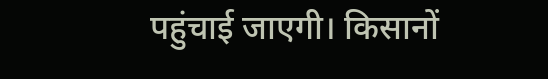पहुंचाई जाएगी। किसानों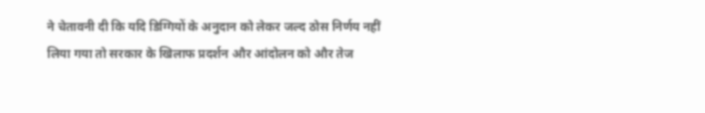ने चेतावनी दी कि यदि डिग्गियों के अनुदान को लेकर जल्द ठोस निर्णय नहीं लिया गया तो सरकार के खिलाफ प्रदर्शन और आंदोलन को और तेज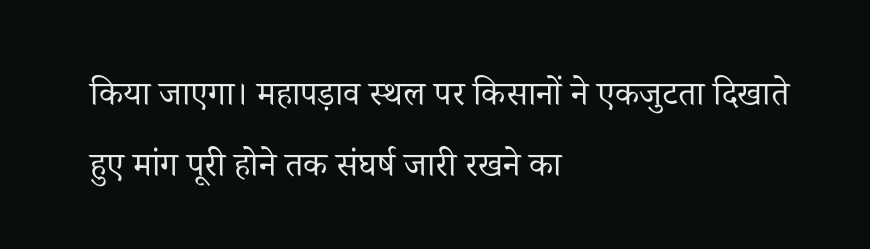किया जाएगा। महापड़ाव स्थल पर किसानों ने एकजुटता दिखाते हुए मांग पूरी होने तक संघर्ष जारी रखने का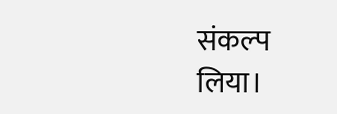संकल्प लिया।